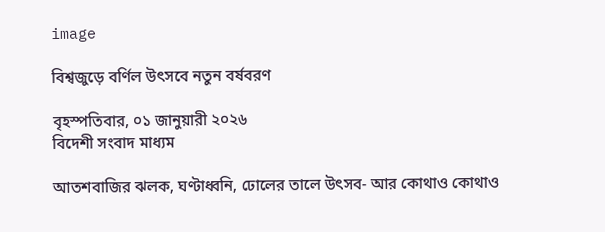image

বিশ্বজুড়ে বর্ণিল উৎসবে নতুন বর্ষবরণ

বৃহস্পতিবার, ০১ জানুয়ারী ২০২৬
বিদেশী সংবাদ মাধ্যম

আতশবাজির ঝলক, ঘণ্টাধ্বনি, ঢোলের তালে উৎসব- আর কোথাও কোথাও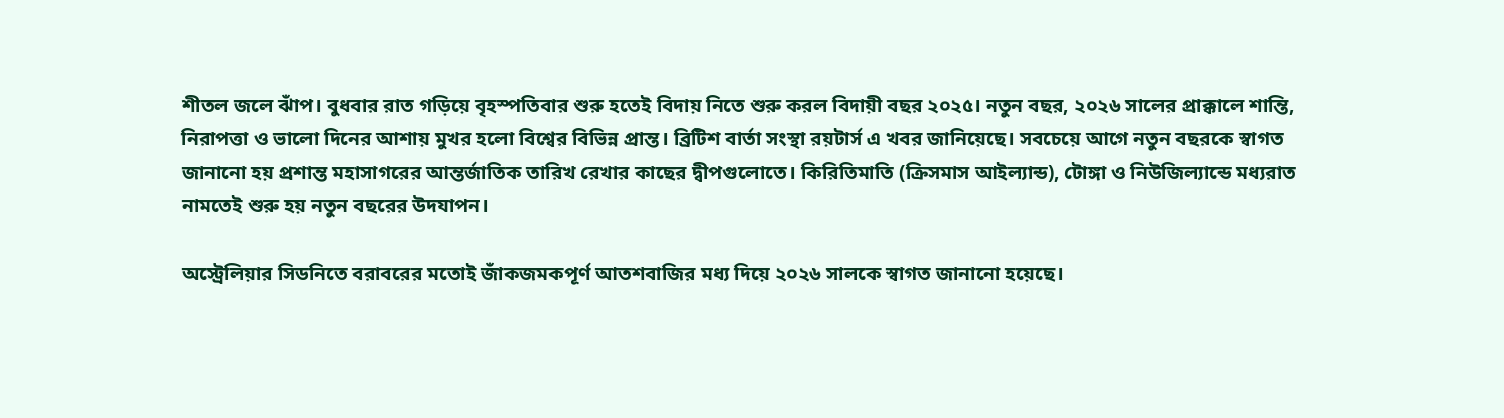শীতল জলে ঝাঁপ। বুধবার রাত গড়িয়ে বৃহস্পতিবার শুরু হতেই বিদায় নিতে শুরু করল বিদায়ী বছর ২০২৫। নতুন বছর, ২০২৬ সালের প্রাক্কালে শান্তি, নিরাপত্তা ও ভালো দিনের আশায় মুখর হলো বিশ্বের বিভিন্ন প্রান্ত। ব্রিটিশ বার্তা সংস্থা রয়টার্স এ খবর জানিয়েছে। সবচেয়ে আগে নতুন বছরকে স্বাগত জানানো হয় প্রশান্ত মহাসাগরের আন্তর্জাতিক তারিখ রেখার কাছের দ্বীপগুলোতে। কিরিতিমাতি (ক্রিসমাস আইল্যান্ড), টোঙ্গা ও নিউজিল্যান্ডে মধ্যরাত নামতেই শুরু হয় নতুন বছরের উদযাপন।

অস্ট্রেলিয়ার সিডনিতে বরাবরের মতোই জাঁকজমকপূর্ণ আতশবাজির মধ্য দিয়ে ২০২৬ সালকে স্বাগত জানানো হয়েছে।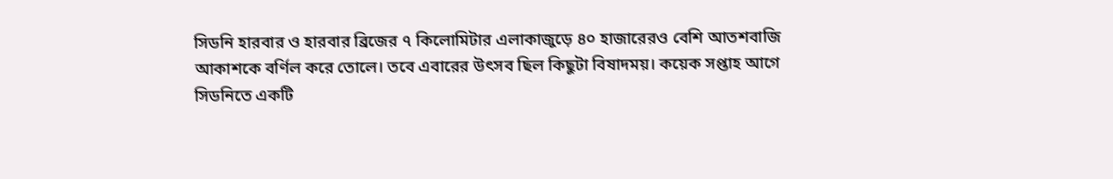সিডনি হারবার ও হারবার ব্রিজের ৭ কিলোমিটার এলাকাজুড়ে ৪০ হাজারেরও বেশি আতশবাজি আকাশকে বর্ণিল করে তোলে। তবে এবারের উৎসব ছিল কিছুটা বিষাদময়। কয়েক সপ্তাহ আগে সিডনিতে একটি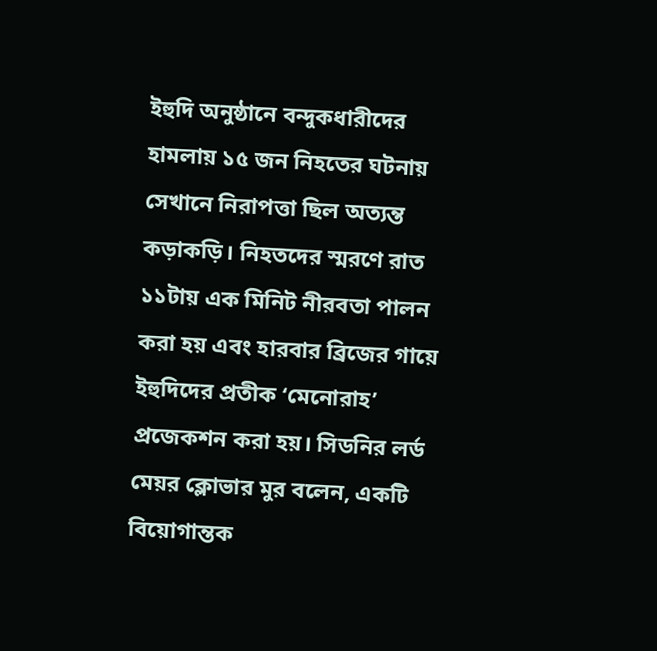ইহুদি অনুষ্ঠানে বন্দুকধারীদের হামলায় ১৫ জন নিহতের ঘটনায় সেখানে নিরাপত্তা ছিল অত্যন্ত কড়াকড়ি। নিহতদের স্মরণে রাত ১১টায় এক মিনিট নীরবতা পালন করা হয় এবং হারবার ব্রিজের গায়ে ইহুদিদের প্রতীক ‘মেনোরাহ’ প্রজেকশন করা হয়। সিডনির লর্ড মেয়র ক্লোভার মুর বলেন, একটি বিয়োগান্তক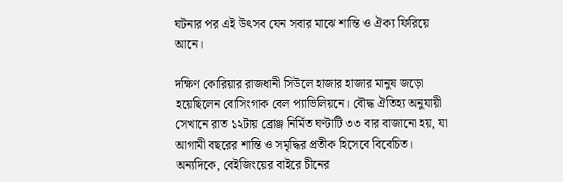ঘটনার পর এই উৎসব যেন সবার মাঝে শান্তি ও ঐক্য ফিরিয়ে আনে।

দক্ষিণ কোরিয়ার রাজধানী সিউলে হাজার হাজার মানুষ জড়ো হয়েছিলেন বোসিংগাক বেল প্যাভিলিয়নে। বৌদ্ধ ঐতিহ্য অনুযায়ী সেখানে রাত ১২টায় ব্রোঞ্জ নির্মিত ঘণ্টাটি ৩৩ বার বাজানো হয়, যা আগামী বছরের শান্তি ও সমৃদ্ধির প্রতীক হিসেবে বিবেচিত। অন্যদিকে, বেইজিংয়ের বাইরে চীনের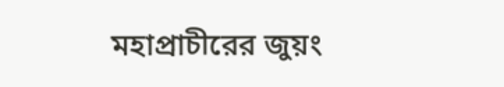মহাপ্রাচীরের জুয়ং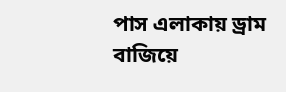পাস এলাকায় ড্রাম বাজিয়ে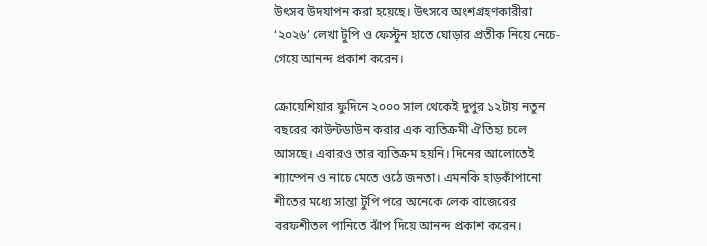উৎসব উদযাপন করা হয়েছে। উৎসবে অংশগ্রহণকারীরা ‘২০২৬’ লেখা টুপি ও ফেস্টুন হাতে ঘোড়ার প্রতীক নিয়ে নেচে-গেয়ে আনন্দ প্রকাশ করেন।

ক্রোয়েশিয়ার ফুদিনে ২০০০ সাল থেকেই দুপুর ১২টায় নতুন বছরের কাউন্টডাউন করার এক ব্যতিক্রমী ঐতিহ্য চলে আসছে। এবারও তার ব্যতিক্রম হয়নি। দিনের আলোতেই শ্যাম্পেন ও নাচে মেতে ওঠে জনতা। এমনকি হাড়কাঁপানো শীতের মধ্যে সান্তা টুপি পরে অনেকে লেক বাজেরের বরফশীতল পানিতে ঝাঁপ দিয়ে আনন্দ প্রকাশ করেন।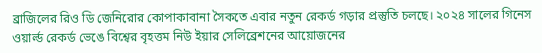ব্রাজিলের রিও ডি জেনিরোর কোপাকাবানা সৈকতে এবার নতুন রেকর্ড গড়ার প্রস্তুতি চলছে। ২০২৪ সালের গিনেস ওয়ার্ল্ড রেকর্ড ভেঙে বিশ্বের বৃহত্তম নিউ ইয়ার সেলিব্রেশনের আয়োজনের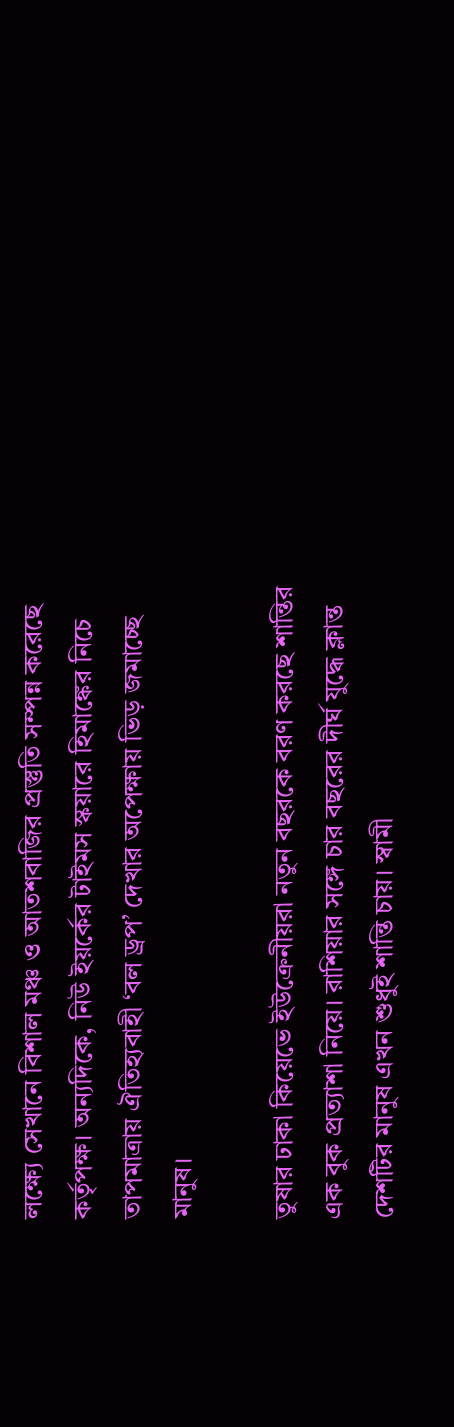লক্ষ্যে সেখানে বিশাল মঞ্চ ও আতশবাজির প্রস্তুতি সম্পন্ন করেছে কর্তৃপক্ষ। অন্যদিকে, নিউ ইয়র্কের টাইমস স্কয়ারে হিমাঙ্কের নিচে তাপমাত্রায় ঐতিহ্যবাহী ‘বল ড্রপ’ দেখার অপেক্ষায় ভিড় জমাচ্ছে মানুষ।

তুষার ঢাকা কিয়েভে ইউক্রেনীয়রা নতুন বছরকে বরণ করছে শান্তির এক বুক প্রত্যাশা নিয়ে। রাশিয়ার সঙ্গে চার বছরের দীর্ঘ যুদ্ধে ক্লান্ত দেশটির মানুষ এখন শুধুই শান্তি চায়। স্বামী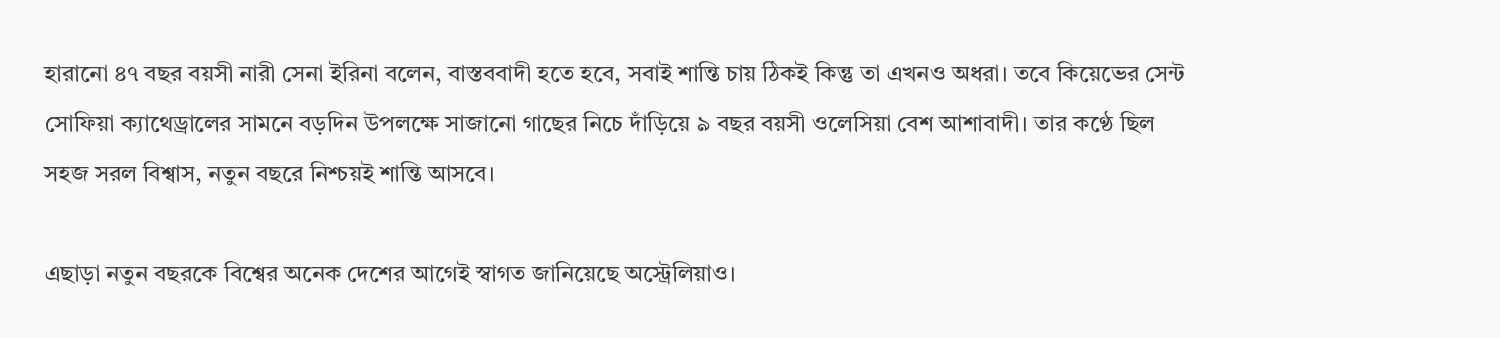হারানো ৪৭ বছর বয়সী নারী সেনা ইরিনা বলেন, বাস্তববাদী হতে হবে, সবাই শান্তি চায় ঠিকই কিন্তু তা এখনও অধরা। তবে কিয়েভের সেন্ট সোফিয়া ক্যাথেড্রালের সামনে বড়দিন উপলক্ষে সাজানো গাছের নিচে দাঁড়িয়ে ৯ বছর বয়সী ওলেসিয়া বেশ আশাবাদী। তার কণ্ঠে ছিল সহজ সরল বিশ্বাস, নতুন বছরে নিশ্চয়ই শান্তি আসবে।

এছাড়া নতুন বছরকে বিশ্বের অনেক দেশের আগেই স্বাগত জানিয়েছে অস্ট্রেলিয়াও।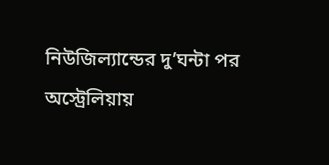নিউজিল্যান্ডের দু’ঘন্টা পর অস্ট্রেলিয়ায়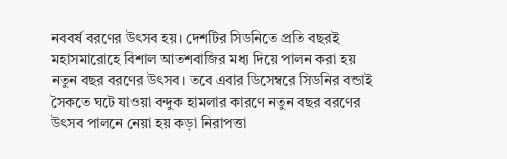নববর্ষ বরণের উৎসব হয়। দেশটির সিডনিতে প্রতি বছরই মহাসমারোহে বিশাল আতশবাজির মধ্য দিয়ে পালন করা হয় নতুন বছর বরণের উৎসব। তবে এবার ডিসেম্বরে সিডনির বন্ডাই সৈকতে ঘটে যাওয়া বন্দুক হামলার কারণে নতুন বছর বরণের উৎসব পালনে নেয়া হয় কড়া নিরাপত্তা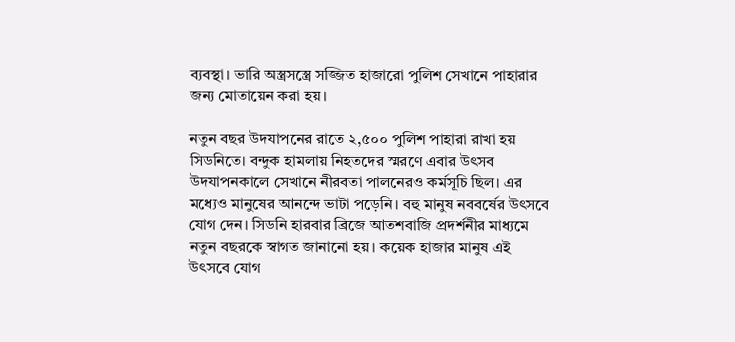ব্যবস্থা। ভারি অস্ত্রসস্ত্রে সজ্জিত হাজারো পুলিশ সেখানে পাহারার জন্য মোতায়েন করা হয়।

নতুন বছর উদযাপনের রাতে ২,৫০০ পুলিশ পাহারা রাখা হয় সিডনিতে। বন্দুক হামলায় নিহতদের স্মরণে এবার উৎসব উদযাপনকালে সেখানে নীরবতা পালনেরও কর্মসূচি ছিল। এর মধ্যেও মানুষের আনন্দে ভাটা পড়েনি। বহু মানুষ নববর্ষের উৎসবে যোগ দেন। সিডনি হারবার ব্রিজে আতশবাজি প্রদর্শনীর মাধ্যমে নতুন বছরকে স্বাগত জানানো হয়। কয়েক হাজার মানুষ এই উৎসবে যোগ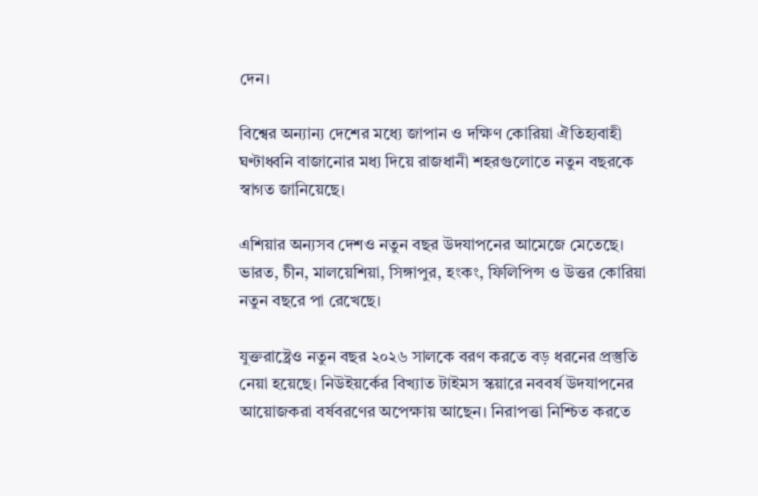দেন।

বিশ্বের অন্যান্য দেশের মধ্যে জাপান ও দক্ষিণ কোরিয়া ঐতিহ্যবাহী ঘণ্টাধ্বনি বাজানোর মধ্য দিয়ে রাজধানী শহরগুলোতে নতুন বছরকে স্বাগত জানিয়েছে।

এশিয়ার অন্যসব দেশও নতুন বছর উদযাপনের আমেজে মেতেছে। ভারত, চীন, মালয়েশিয়া, সিঙ্গাপুর, হংকং, ফিলিপিন্স ও উত্তর কোরিয়া নতুন বছরে পা রেখেছে।

যুক্তরাষ্ট্রেও নতুন বছর ২০২৬ সালকে বরণ করতে বড় ধরনের প্রস্তুতি নেয়া হয়েছে। নিউইয়র্কের বিখ্যাত টাইমস স্কয়ারে নববর্ষ উদযাপনের আয়োজকরা বর্ষবরণের অপেক্ষায় আছেন। নিরাপত্তা নিশ্চিত করতে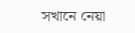সখানে নেয়া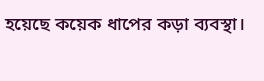হয়েছে কয়েক ধাপের কড়া ব্যবস্থা।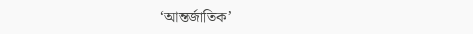‘আন্তর্জাতিক’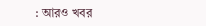: আরও খবর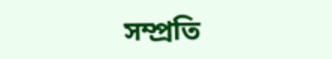সম্প্রতি